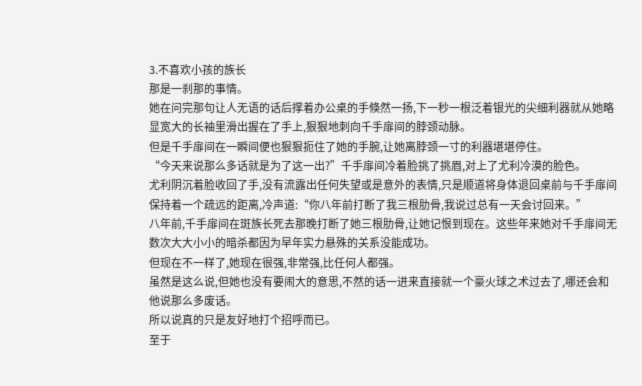3.不喜欢小孩的族长
那是一刹那的事情。
她在问完那句让人无语的话后撑着办公桌的手倏然一扬,下一秒一根泛着银光的尖细利器就从她略显宽大的长袖里滑出握在了手上,狠狠地刺向千手扉间的脖颈动脉。
但是千手扉间在一瞬间便也狠狠扼住了她的手腕,让她离脖颈一寸的利器堪堪停住。
“今天来说那么多话就是为了这一出?”千手扉间冷着脸挑了挑眉,对上了尤利冷漠的脸色。
尤利阴沉着脸收回了手,没有流露出任何失望或是意外的表情,只是顺道将身体退回桌前与千手扉间保持着一个疏远的距离,冷声道:“你八年前打断了我三根肋骨,我说过总有一天会讨回来。”
八年前,千手扉间在斑族长死去那晚打断了她三根肋骨,让她记恨到现在。这些年来她对千手扉间无数次大大小小的暗杀都因为早年实力悬殊的关系没能成功。
但现在不一样了,她现在很强,非常强,比任何人都强。
虽然是这么说,但她也没有要闹大的意思,不然的话一进来直接就一个豪火球之术过去了,哪还会和他说那么多废话。
所以说真的只是友好地打个招呼而已。
至于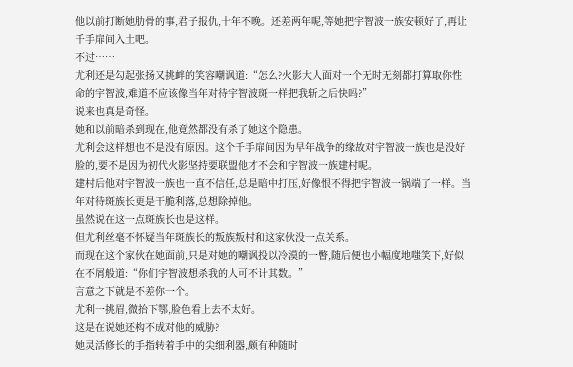他以前打断她肋骨的事,君子报仇,十年不晚。还差两年呢,等她把宇智波一族安顿好了,再让千手扉间入土吧。
不过……
尤利还是勾起张扬又挑衅的笑容嘲讽道:“怎么?火影大人面对一个无时无刻都打算取你性命的宇智波,难道不应该像当年对待宇智波斑一样把我斩之后快吗?”
说来也真是奇怪。
她和以前暗杀到现在,他竟然都没有杀了她这个隐患。
尤利会这样想也不是没有原因。这个千手扉间因为早年战争的缘故对宇智波一族也是没好脸的,要不是因为初代火影坚持要联盟他才不会和宇智波一族建村呢。
建村后他对宇智波一族也一直不信任,总是暗中打压,好像恨不得把宇智波一锅端了一样。当年对待斑族长更是干脆利落,总想除掉他。
虽然说在这一点斑族长也是这样。
但尤利丝毫不怀疑当年斑族长的叛族叛村和这家伙没一点关系。
而现在这个家伙在她面前,只是对她的嘲讽投以冷漠的一瞥,随后便也小幅度地嗤笑下,好似在不屑般道:“你们宇智波想杀我的人可不计其数。”
言意之下就是不差你一个。
尤利一挑眉,微抬下鄂,脸色看上去不太好。
这是在说她还构不成对他的威胁?
她灵活修长的手指转着手中的尖细利器,颇有种随时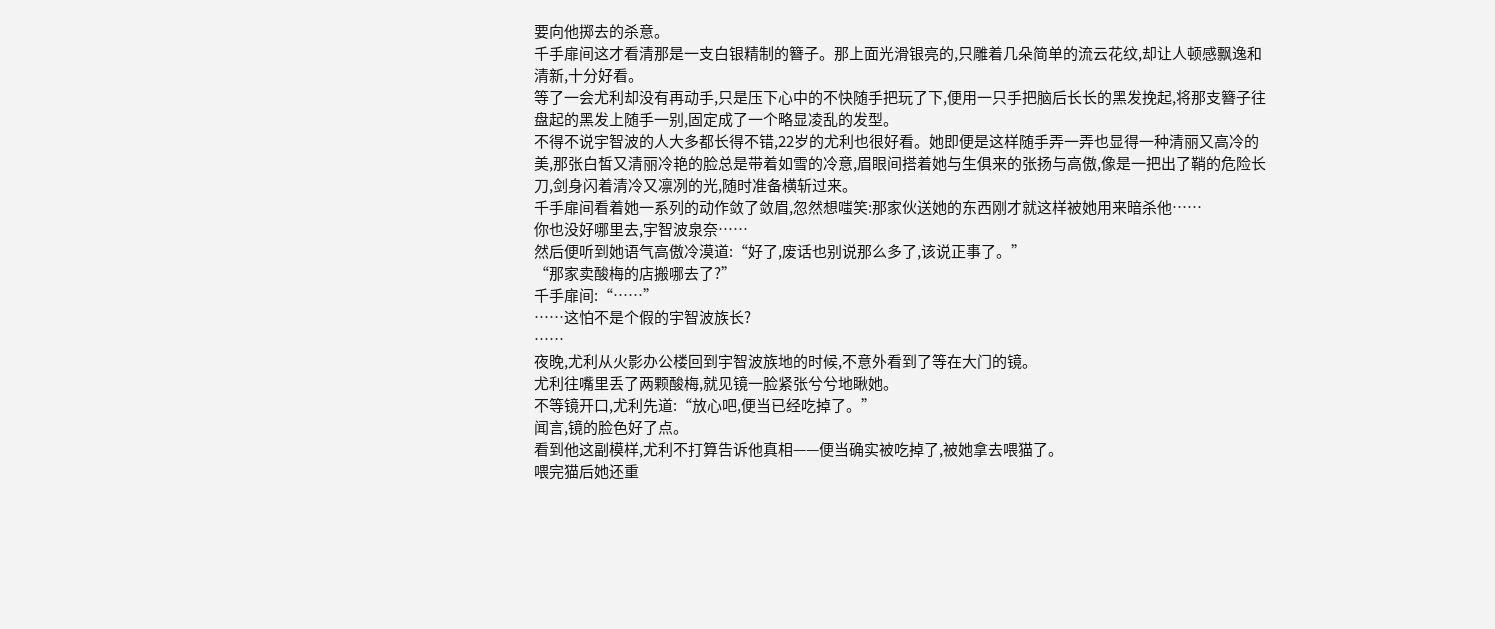要向他掷去的杀意。
千手扉间这才看清那是一支白银精制的簪子。那上面光滑银亮的,只雕着几朵简单的流云花纹,却让人顿感飘逸和清新,十分好看。
等了一会尤利却没有再动手,只是压下心中的不快随手把玩了下,便用一只手把脑后长长的黑发挽起,将那支簪子往盘起的黑发上随手一别,固定成了一个略显凌乱的发型。
不得不说宇智波的人大多都长得不错,22岁的尤利也很好看。她即便是这样随手弄一弄也显得一种清丽又高冷的美,那张白皙又清丽冷艳的脸总是带着如雪的冷意,眉眼间搭着她与生俱来的张扬与高傲,像是一把出了鞘的危险长刀,剑身闪着清冷又凛冽的光,随时准备横斩过来。
千手扉间看着她一系列的动作敛了敛眉,忽然想嗤笑:那家伙送她的东西刚才就这样被她用来暗杀他……
你也没好哪里去,宇智波泉奈……
然后便听到她语气高傲冷漠道:“好了,废话也别说那么多了,该说正事了。”
“那家卖酸梅的店搬哪去了?”
千手扉间:“……”
……这怕不是个假的宇智波族长?
……
夜晚,尤利从火影办公楼回到宇智波族地的时候,不意外看到了等在大门的镜。
尤利往嘴里丢了两颗酸梅,就见镜一脸紧张兮兮地瞅她。
不等镜开口,尤利先道:“放心吧,便当已经吃掉了。”
闻言,镜的脸色好了点。
看到他这副模样,尤利不打算告诉他真相——便当确实被吃掉了,被她拿去喂猫了。
喂完猫后她还重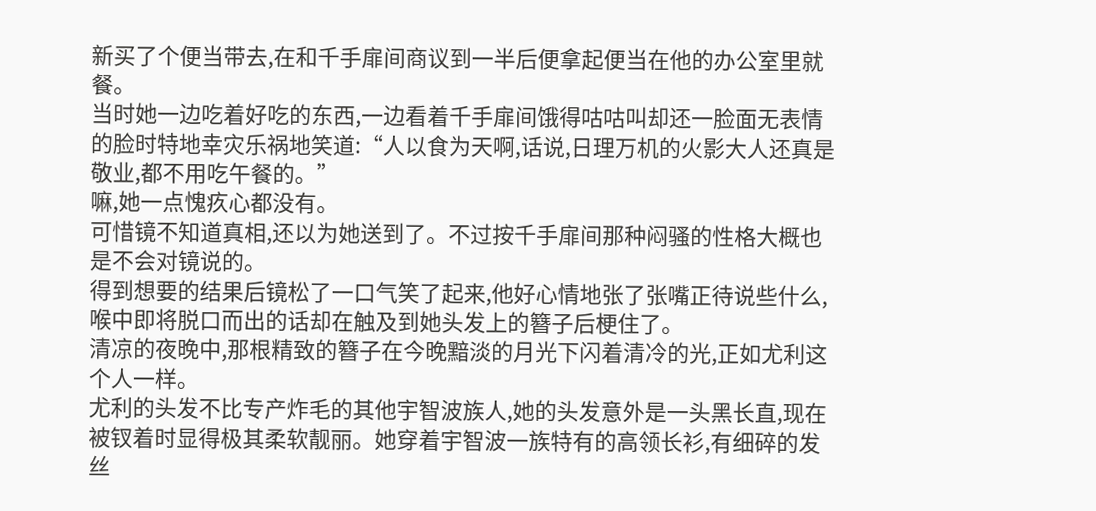新买了个便当带去,在和千手扉间商议到一半后便拿起便当在他的办公室里就餐。
当时她一边吃着好吃的东西,一边看着千手扉间饿得咕咕叫却还一脸面无表情的脸时特地幸灾乐祸地笑道:“人以食为天啊,话说,日理万机的火影大人还真是敬业,都不用吃午餐的。”
嘛,她一点愧疚心都没有。
可惜镜不知道真相,还以为她送到了。不过按千手扉间那种闷骚的性格大概也是不会对镜说的。
得到想要的结果后镜松了一口气笑了起来,他好心情地张了张嘴正待说些什么,喉中即将脱口而出的话却在触及到她头发上的簪子后梗住了。
清凉的夜晚中,那根精致的簪子在今晚黯淡的月光下闪着清冷的光,正如尤利这个人一样。
尤利的头发不比专产炸毛的其他宇智波族人,她的头发意外是一头黑长直,现在被钗着时显得极其柔软靓丽。她穿着宇智波一族特有的高领长衫,有细碎的发丝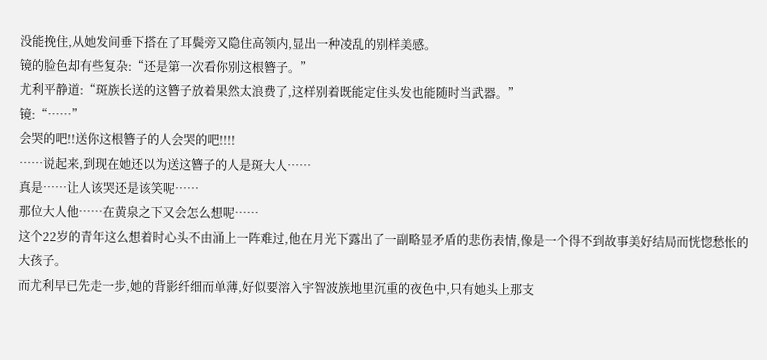没能挽住,从她发间垂下搭在了耳鬓旁又隐住高领内,显出一种凌乱的别样美感。
镜的脸色却有些复杂:“还是第一次看你别这根簪子。”
尤利平静道:“斑族长送的这簪子放着果然太浪费了,这样别着既能定住头发也能随时当武器。”
镜:“……”
会哭的吧!!送你这根簪子的人会哭的吧!!!!
……说起来,到现在她还以为送这簪子的人是斑大人……
真是……让人该哭还是该笑呢……
那位大人他……在黄泉之下又会怎么想呢……
这个22岁的青年这么想着时心头不由涌上一阵难过,他在月光下露出了一副略显矛盾的悲伤表情,像是一个得不到故事美好结局而恍惚愁怅的大孩子。
而尤利早已先走一步,她的背影纤细而单薄,好似要溶入宇智波族地里沉重的夜色中,只有她头上那支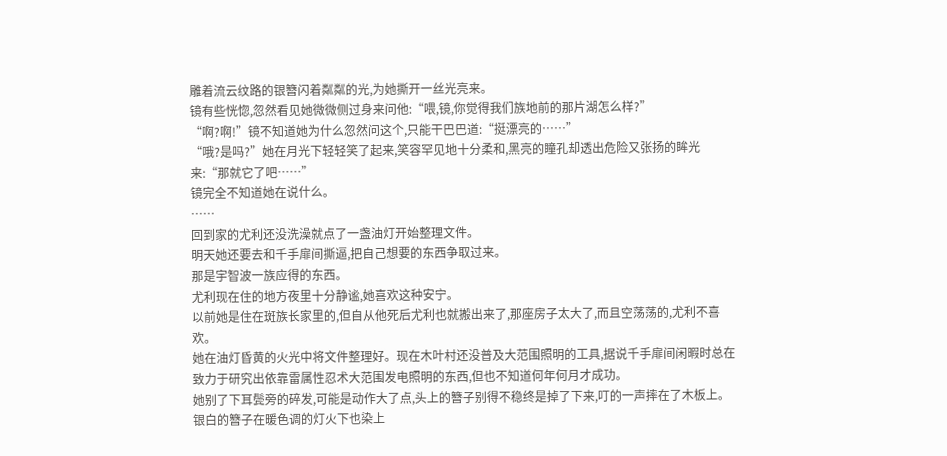雕着流云纹路的银簪闪着粼粼的光,为她撕开一丝光亮来。
镜有些恍惚,忽然看见她微微侧过身来问他:“喂,镜,你觉得我们族地前的那片湖怎么样?”
“啊?啊!”镜不知道她为什么忽然问这个,只能干巴巴道:“挺漂亮的……”
“哦?是吗?”她在月光下轻轻笑了起来,笑容罕见地十分柔和,黑亮的瞳孔却透出危险又张扬的眸光来:“那就它了吧……”
镜完全不知道她在说什么。
……
回到家的尤利还没洗澡就点了一盏油灯开始整理文件。
明天她还要去和千手扉间撕逼,把自己想要的东西争取过来。
那是宇智波一族应得的东西。
尤利现在住的地方夜里十分静谧,她喜欢这种安宁。
以前她是住在斑族长家里的,但自从他死后尤利也就搬出来了,那座房子太大了,而且空荡荡的,尤利不喜欢。
她在油灯昏黄的火光中将文件整理好。现在木叶村还没普及大范围照明的工具,据说千手扉间闲暇时总在致力于研究出依靠雷属性忍术大范围发电照明的东西,但也不知道何年何月才成功。
她别了下耳鬓旁的碎发,可能是动作大了点,头上的簪子别得不稳终是掉了下来,叮的一声摔在了木板上。
银白的簪子在暖色调的灯火下也染上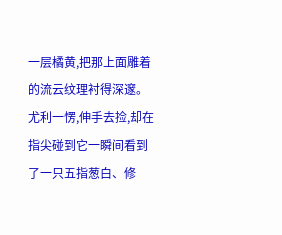一层橘黄,把那上面雕着的流云纹理衬得深邃。
尤利一愣,伸手去捡,却在指尖碰到它一瞬间看到了一只五指葱白、修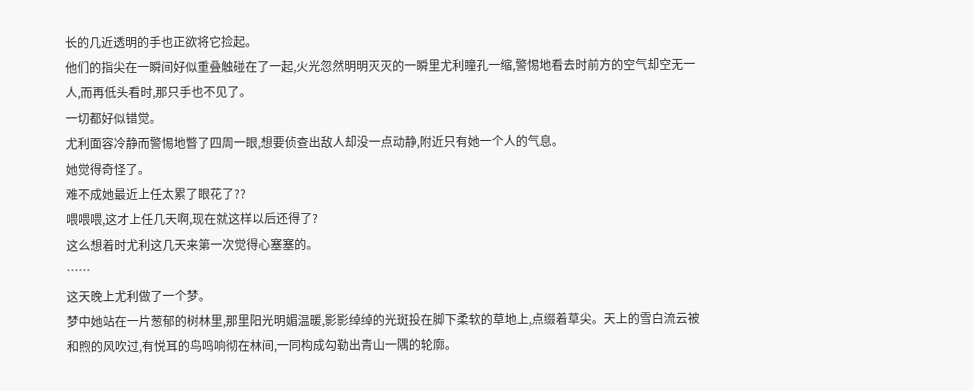长的几近透明的手也正欲将它捡起。
他们的指尖在一瞬间好似重叠触碰在了一起,火光忽然明明灭灭的一瞬里尤利瞳孔一缩,警惕地看去时前方的空气却空无一人,而再低头看时,那只手也不见了。
一切都好似错觉。
尤利面容冷静而警惕地瞥了四周一眼,想要侦查出敌人却没一点动静,附近只有她一个人的气息。
她觉得奇怪了。
难不成她最近上任太累了眼花了??
喂喂喂,这才上任几天啊,现在就这样以后还得了?
这么想着时尤利这几天来第一次觉得心塞塞的。
……
这天晚上尤利做了一个梦。
梦中她站在一片葱郁的树林里,那里阳光明媚温暖,影影绰绰的光斑投在脚下柔软的草地上,点缀着草尖。天上的雪白流云被和煦的风吹过,有悦耳的鸟鸣响彻在林间,一同构成勾勒出青山一隅的轮廓。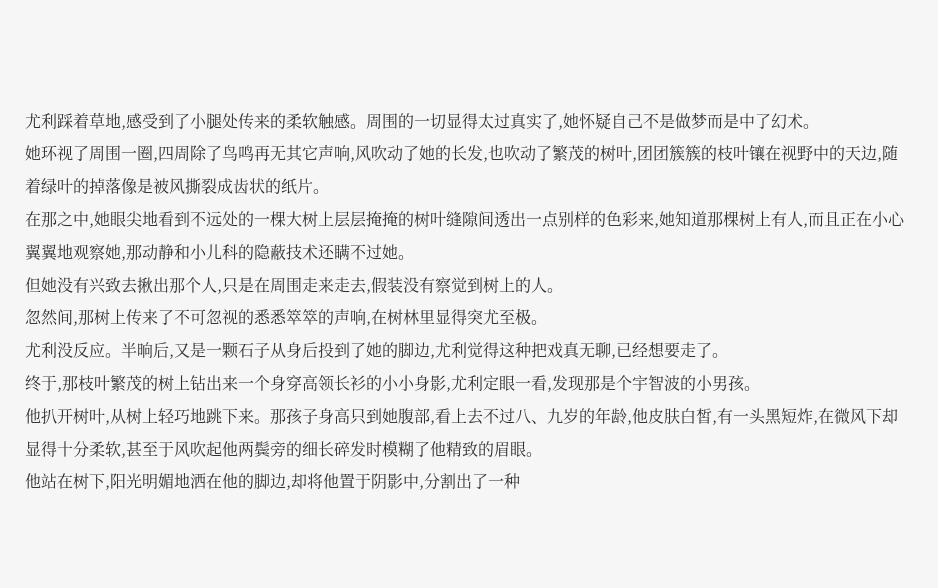尤利踩着草地,感受到了小腿处传来的柔软触感。周围的一切显得太过真实了,她怀疑自己不是做梦而是中了幻术。
她环视了周围一圈,四周除了鸟鸣再无其它声响,风吹动了她的长发,也吹动了繁茂的树叶,团团簇簇的枝叶镶在视野中的天边,随着绿叶的掉落像是被风撕裂成齿状的纸片。
在那之中,她眼尖地看到不远处的一棵大树上层层掩掩的树叶缝隙间透出一点别样的色彩来,她知道那棵树上有人,而且正在小心翼翼地观察她,那动静和小儿科的隐蔽技术还瞒不过她。
但她没有兴致去揪出那个人,只是在周围走来走去,假装没有察觉到树上的人。
忽然间,那树上传来了不可忽视的悉悉箤箤的声响,在树林里显得突尤至极。
尤利没反应。半晌后,又是一颗石子从身后投到了她的脚边,尤利觉得这种把戏真无聊,已经想要走了。
终于,那枝叶繁茂的树上钻出来一个身穿高领长衫的小小身影,尤利定眼一看,发现那是个宇智波的小男孩。
他扒开树叶,从树上轻巧地跳下来。那孩子身高只到她腹部,看上去不过八、九岁的年龄,他皮肤白皙,有一头黑短炸,在微风下却显得十分柔软,甚至于风吹起他两鬓旁的细长碎发时模糊了他精致的眉眼。
他站在树下,阳光明媚地洒在他的脚边,却将他置于阴影中,分割出了一种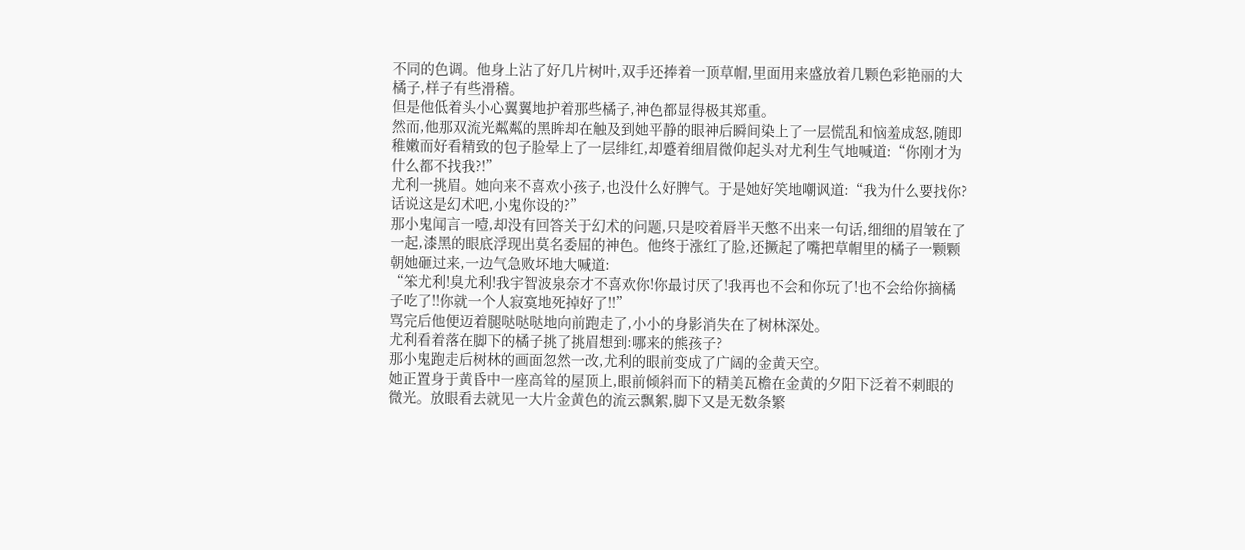不同的色调。他身上沾了好几片树叶,双手还捧着一顶草帽,里面用来盛放着几颗色彩艳丽的大橘子,样子有些滑稽。
但是他低着头小心翼翼地护着那些橘子,神色都显得极其郑重。
然而,他那双流光粼粼的黑眸却在触及到她平静的眼神后瞬间染上了一层慌乱和恼羞成怒,随即稚嫩而好看精致的包子脸晕上了一层绯红,却蹙着细眉微仰起头对尤利生气地喊道:“你刚才为什么都不找我?!”
尤利一挑眉。她向来不喜欢小孩子,也没什么好脾气。于是她好笑地嘲讽道:“我为什么要找你?话说这是幻术吧,小鬼你设的?”
那小鬼闻言一噎,却没有回答关于幻术的问题,只是咬着唇半天憋不出来一句话,细细的眉皱在了一起,漆黑的眼底浮现出莫名委屈的神色。他终于涨红了脸,还撅起了嘴把草帽里的橘子一颗颗朝她砸过来,一边气急败坏地大喊道:
“笨尤利!臭尤利!我宇智波泉奈才不喜欢你!你最讨厌了!我再也不会和你玩了!也不会给你摘橘子吃了!!你就一个人寂寞地死掉好了!!”
骂完后他便迈着腿哒哒哒地向前跑走了,小小的身影消失在了树林深处。
尤利看着落在脚下的橘子挑了挑眉想到:哪来的熊孩子?
那小鬼跑走后树林的画面忽然一改,尤利的眼前变成了广阔的金黄天空。
她正置身于黄昏中一座高耸的屋顶上,眼前倾斜而下的精美瓦檐在金黄的夕阳下泛着不刺眼的微光。放眼看去就见一大片金黄色的流云飘絮,脚下又是无数条繁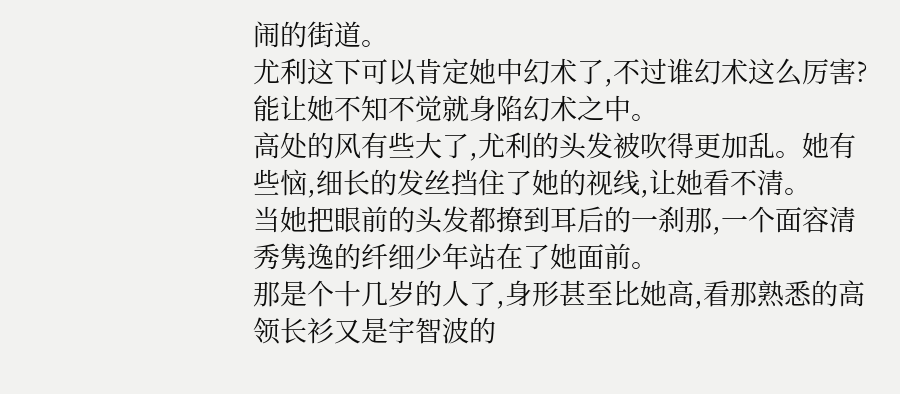闹的街道。
尤利这下可以肯定她中幻术了,不过谁幻术这么厉害?能让她不知不觉就身陷幻术之中。
高处的风有些大了,尤利的头发被吹得更加乱。她有些恼,细长的发丝挡住了她的视线,让她看不清。
当她把眼前的头发都撩到耳后的一刹那,一个面容清秀隽逸的纤细少年站在了她面前。
那是个十几岁的人了,身形甚至比她高,看那熟悉的高领长衫又是宇智波的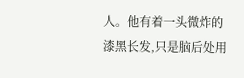人。他有着一头微炸的漆黑长发,只是脑后处用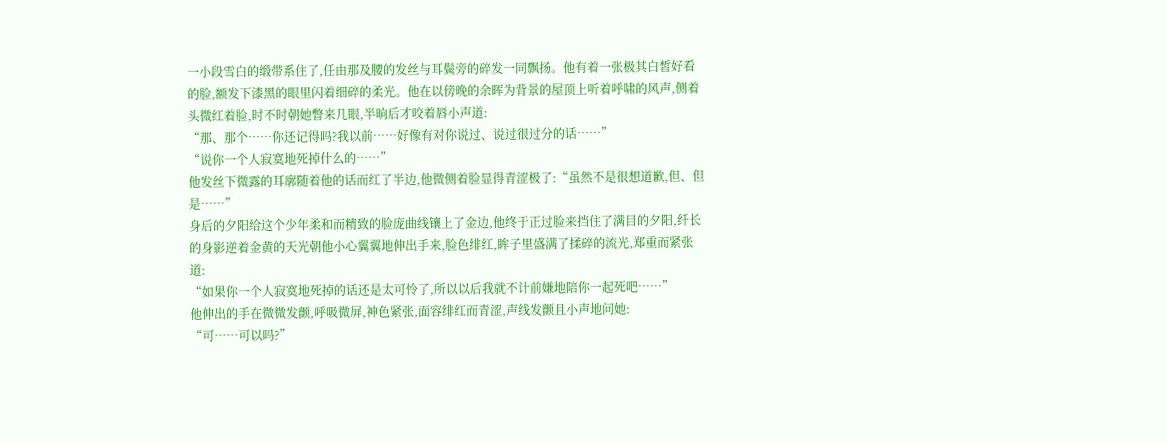一小段雪白的缎带系住了,任由那及腰的发丝与耳鬓旁的碎发一同飘扬。他有着一张极其白皙好看的脸,额发下漆黑的眼里闪着细碎的柔光。他在以傍晚的余晖为背景的屋顶上听着呼啸的风声,侧着头微红着脸,时不时朝她瞥来几眼,半晌后才咬着唇小声道:
“那、那个……你还记得吗?我以前……好像有对你说过、说过很过分的话……”
“说你一个人寂寞地死掉什么的……”
他发丝下微露的耳廓随着他的话而红了半边,他微侧着脸显得青涩极了:“虽然不是很想道歉,但、但是……”
身后的夕阳给这个少年柔和而精致的脸庞曲线镶上了金边,他终于正过脸来挡住了满目的夕阳,纤长的身影逆着金黄的天光朝他小心翼翼地伸出手来,脸色绯红,眸子里盛满了揉碎的流光,郑重而紧张道:
“如果你一个人寂寞地死掉的话还是太可怜了,所以以后我就不计前嫌地陪你一起死吧……”
他伸出的手在微微发颤,呼吸微屏,神色紧张,面容绯红而青涩,声线发颤且小声地问她:
“可……可以吗?”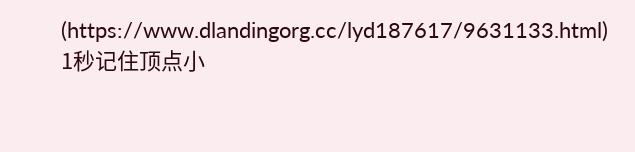(https://www.dlandingorg.cc/lyd187617/9631133.html)
1秒记住顶点小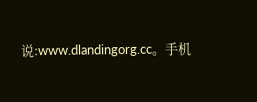说:www.dlandingorg.cc。手机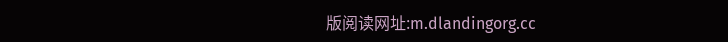版阅读网址:m.dlandingorg.cc